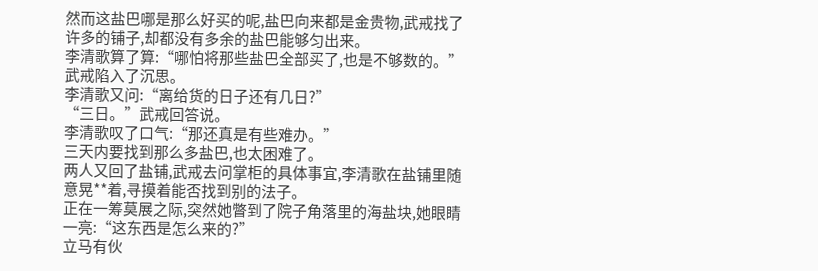然而这盐巴哪是那么好买的呢,盐巴向来都是金贵物,武戒找了许多的铺子,却都没有多余的盐巴能够匀出来。
李清歌算了算:“哪怕将那些盐巴全部买了,也是不够数的。”
武戒陷入了沉思。
李清歌又问:“离给货的日子还有几日?”
“三日。”武戒回答说。
李清歌叹了口气:“那还真是有些难办。”
三天内要找到那么多盐巴,也太困难了。
两人又回了盐铺,武戒去问掌柜的具体事宜,李清歌在盐铺里随意晃**着,寻摸着能否找到别的法子。
正在一筹莫展之际,突然她瞥到了院子角落里的海盐块,她眼睛一亮:“这东西是怎么来的?”
立马有伙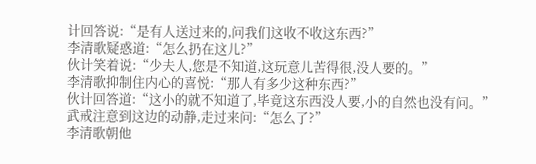计回答说:“是有人送过来的,问我们这收不收这东西?”
李清歌疑惑道:“怎么扔在这儿?”
伙计笑着说:“少夫人,您是不知道,这玩意儿苦得很,没人要的。”
李清歌抑制住内心的喜悦:“那人有多少这种东西?”
伙计回答道:“这小的就不知道了,毕竟这东西没人要,小的自然也没有问。”
武戒注意到这边的动静,走过来问:“怎么了?”
李清歌朝他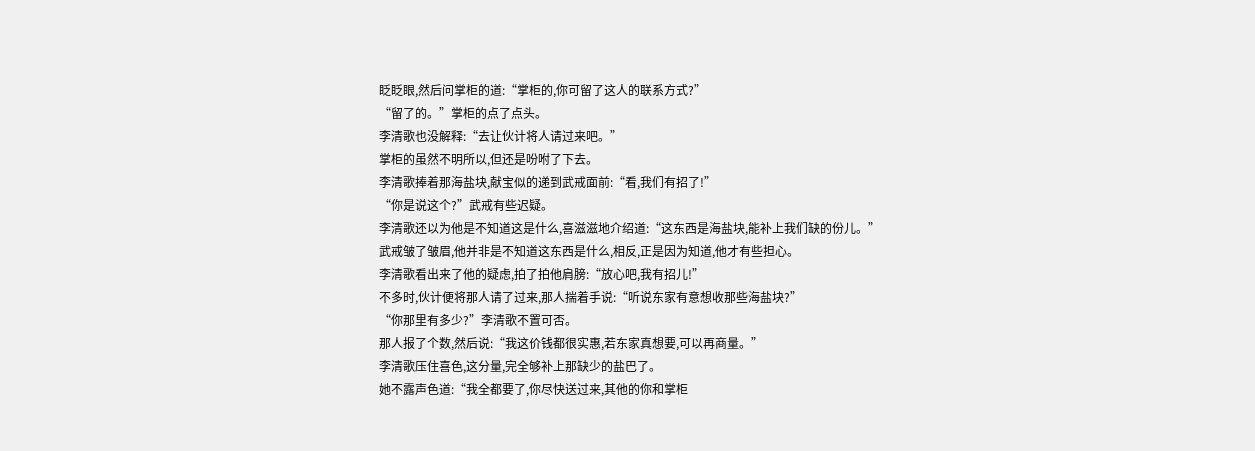眨眨眼,然后问掌柜的道:“掌柜的,你可留了这人的联系方式?”
“留了的。”掌柜的点了点头。
李清歌也没解释:“去让伙计将人请过来吧。”
掌柜的虽然不明所以,但还是吩咐了下去。
李清歌捧着那海盐块,献宝似的递到武戒面前:“看,我们有招了!”
“你是说这个?”武戒有些迟疑。
李清歌还以为他是不知道这是什么,喜滋滋地介绍道:“这东西是海盐块,能补上我们缺的份儿。”
武戒皱了皱眉,他并非是不知道这东西是什么,相反,正是因为知道,他才有些担心。
李清歌看出来了他的疑虑,拍了拍他肩膀:“放心吧,我有招儿!”
不多时,伙计便将那人请了过来,那人揣着手说:“听说东家有意想收那些海盐块?”
“你那里有多少?”李清歌不置可否。
那人报了个数,然后说:“我这价钱都很实惠,若东家真想要,可以再商量。”
李清歌压住喜色,这分量,完全够补上那缺少的盐巴了。
她不露声色道:“我全都要了,你尽快送过来,其他的你和掌柜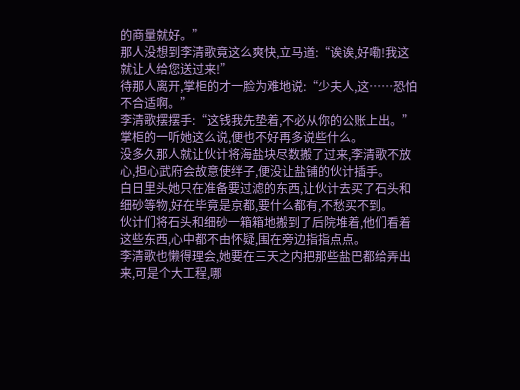的商量就好。”
那人没想到李清歌竟这么爽快,立马道:“诶诶,好嘞!我这就让人给您送过来!”
待那人离开,掌柜的才一脸为难地说:“少夫人,这……恐怕不合适啊。”
李清歌摆摆手:“这钱我先垫着,不必从你的公账上出。”
掌柜的一听她这么说,便也不好再多说些什么。
没多久那人就让伙计将海盐块尽数搬了过来,李清歌不放心,担心武府会故意使绊子,便没让盐铺的伙计插手。
白日里头她只在准备要过滤的东西,让伙计去买了石头和细砂等物,好在毕竟是京都,要什么都有,不愁买不到。
伙计们将石头和细砂一箱箱地搬到了后院堆着,他们看着这些东西,心中都不由怀疑,围在旁边指指点点。
李清歌也懒得理会,她要在三天之内把那些盐巴都给弄出来,可是个大工程,哪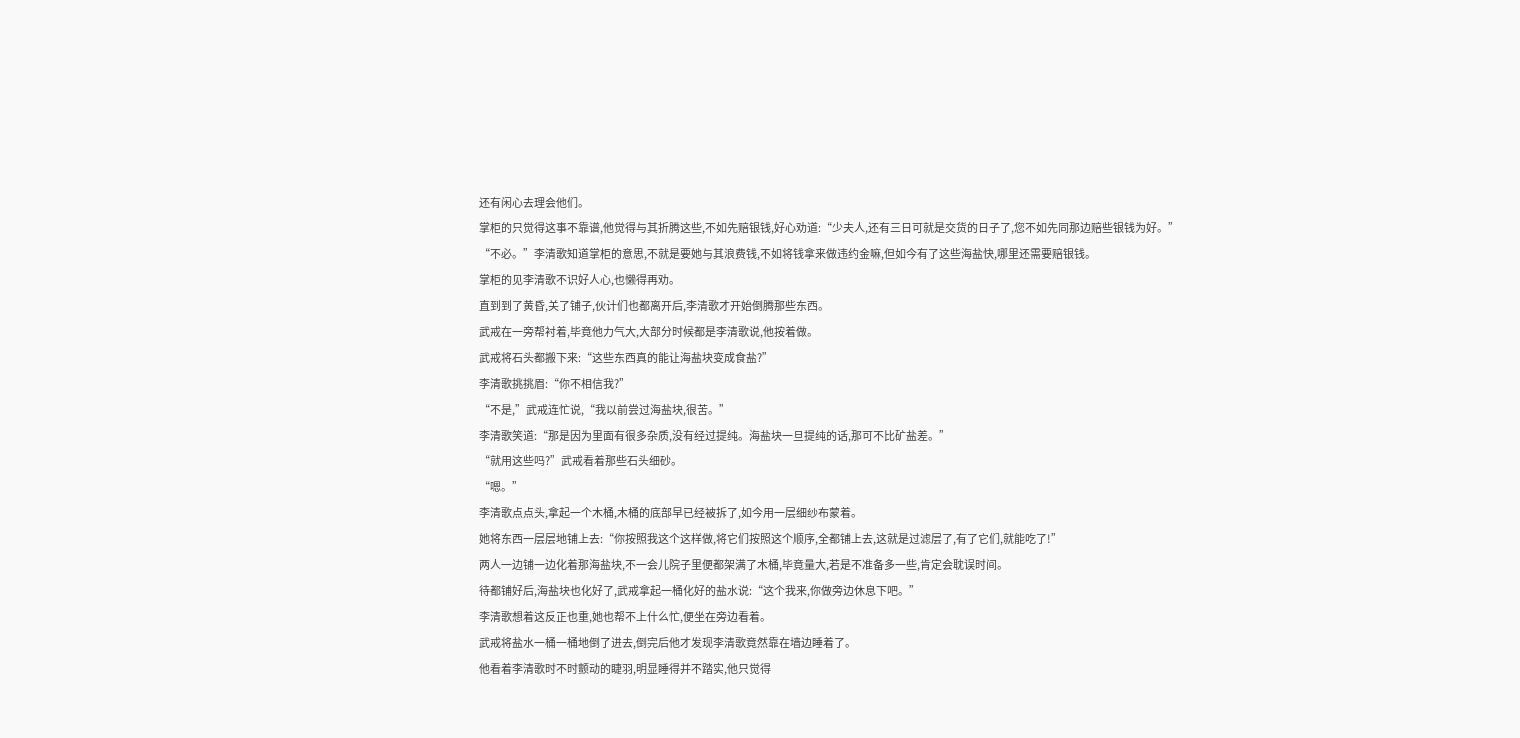还有闲心去理会他们。
掌柜的只觉得这事不靠谱,他觉得与其折腾这些,不如先赔银钱,好心劝道:“少夫人,还有三日可就是交货的日子了,您不如先同那边赔些银钱为好。”
“不必。”李清歌知道掌柜的意思,不就是要她与其浪费钱,不如将钱拿来做违约金嘛,但如今有了这些海盐快,哪里还需要赔银钱。
掌柜的见李清歌不识好人心,也懒得再劝。
直到到了黄昏,关了铺子,伙计们也都离开后,李清歌才开始倒腾那些东西。
武戒在一旁帮衬着,毕竟他力气大,大部分时候都是李清歌说,他按着做。
武戒将石头都搬下来:“这些东西真的能让海盐块变成食盐?”
李清歌挑挑眉:“你不相信我?”
“不是,”武戒连忙说,“我以前尝过海盐块,很苦。”
李清歌笑道:“那是因为里面有很多杂质,没有经过提纯。海盐块一旦提纯的话,那可不比矿盐差。”
“就用这些吗?”武戒看着那些石头细砂。
“嗯。”
李清歌点点头,拿起一个木桶,木桶的底部早已经被拆了,如今用一层细纱布蒙着。
她将东西一层层地铺上去:“你按照我这个这样做,将它们按照这个顺序,全都铺上去,这就是过滤层了,有了它们,就能吃了!”
两人一边铺一边化着那海盐块,不一会儿院子里便都架满了木桶,毕竟量大,若是不准备多一些,肯定会耽误时间。
待都铺好后,海盐块也化好了,武戒拿起一桶化好的盐水说:“这个我来,你做旁边休息下吧。”
李清歌想着这反正也重,她也帮不上什么忙,便坐在旁边看着。
武戒将盐水一桶一桶地倒了进去,倒完后他才发现李清歌竟然靠在墙边睡着了。
他看着李清歌时不时颤动的睫羽,明显睡得并不踏实,他只觉得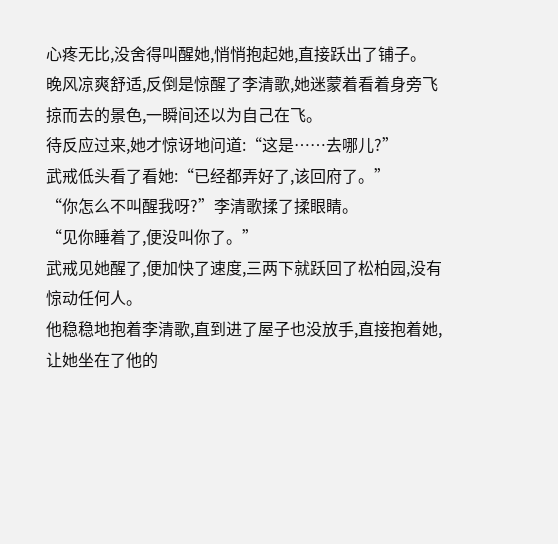心疼无比,没舍得叫醒她,悄悄抱起她,直接跃出了铺子。
晚风凉爽舒适,反倒是惊醒了李清歌,她迷蒙着看着身旁飞掠而去的景色,一瞬间还以为自己在飞。
待反应过来,她才惊讶地问道:“这是……去哪儿?”
武戒低头看了看她:“已经都弄好了,该回府了。”
“你怎么不叫醒我呀?”李清歌揉了揉眼睛。
“见你睡着了,便没叫你了。”
武戒见她醒了,便加快了速度,三两下就跃回了松柏园,没有惊动任何人。
他稳稳地抱着李清歌,直到进了屋子也没放手,直接抱着她,让她坐在了他的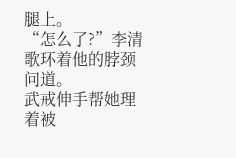腿上。
“怎么了?”李清歌环着他的脖颈问道。
武戒伸手帮她理着被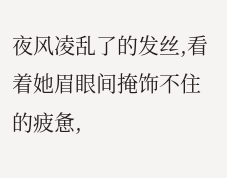夜风凌乱了的发丝,看着她眉眼间掩饰不住的疲惫,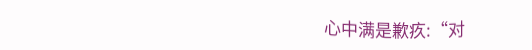心中满是歉疚:“对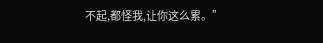不起,都怪我,让你这么累。”